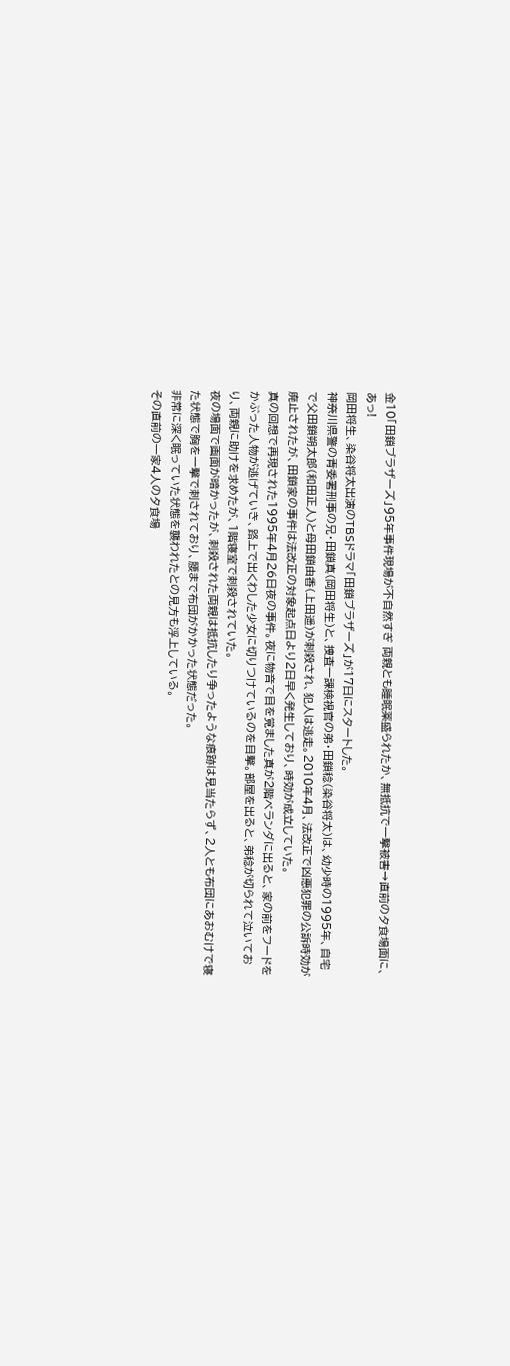金10「田鎖ブラザーズ」95年事件現場が不自然すぎ 両親とも睡眠薬盛られたか、無抵抗で一撃被害→直前の夕食場面に、あっ!
岡田将生、染谷将太出演のTBSドラマ「田鎖ブラザーズ」が17日にスタートした。
神奈川県警の青委署刑事の兄・田鎖真(岡田将生)と、捜査一課検視官の弟・田鎖稔(染谷将太)は、幼少時の1995年、自宅で父田鎖朔太郎(和田正人)と母田鎖由香(上田遥)が刺殺され、犯人は逃走。2010年4月、法改正で凶悪犯罪の公訴時効が廃止されたが、田鎖家の事件は法改正の対象起点日より2日早く発生しており、時効が成立していた。
真の回想で再現された1995年4月26日夜の事件。夜に物音で目を覚ました真が2階ベランダに出ると、家の前をフードをかぶった人物が逃げていき、路上で出くわした少女に切りつけているのを目撃。部屋を出ると、弟稔が切られて泣いており、両親に助けを求めたが、1階寝室で刺殺されていた。
夜の場面で画面が暗かったが、刺殺された両親は抵抗したり争ったような痕跡は見当たらず、2人とも布団にあおむけで寝た状態で胸を一撃で刺されており、腰まで布団がかかった状態だった。
非常に深く眠っていた状態を襲われたとの見方も浮上している。
その直前の一家4人の夕食場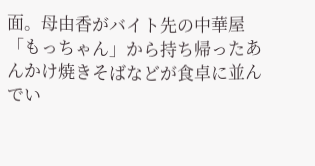面。母由香がバイト先の中華屋「もっちゃん」から持ち帰ったあんかけ焼きそばなどが食卓に並んでい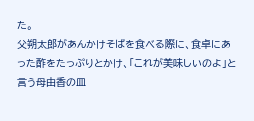た。
父朔太郎があんかけそばを食べる際に、食卓にあった酢をたっぷりとかけ、「これが美味しいのよ」と言う母由香の皿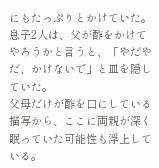にもたっぷりとかけていた。息子2人は、父が酢をかけてやろうかと言うと、「やだやだ、かけないで」と皿を隠していた。
父母だけが酢を口にしている描写から、ここに両親が深く眠っていた可能性も浮上している。